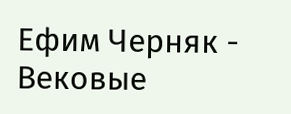Ефим Черняк - Вековые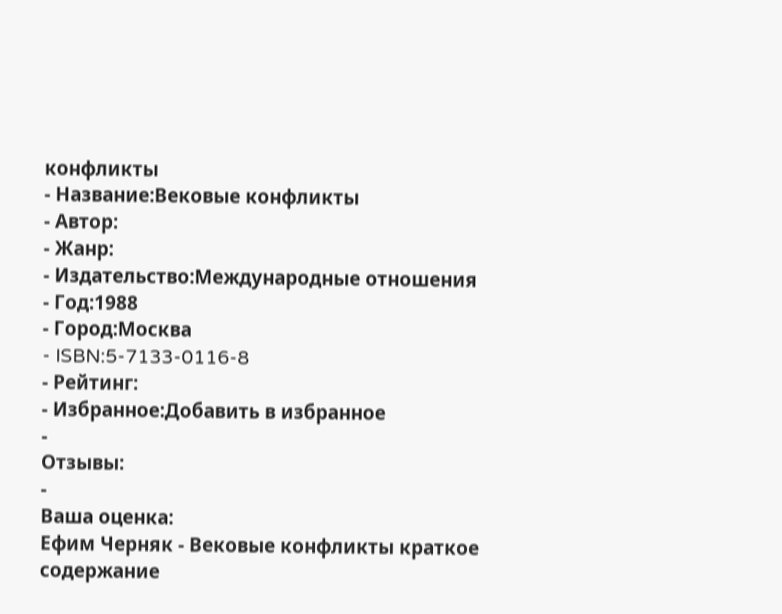конфликты
- Название:Вековые конфликты
- Автор:
- Жанр:
- Издательство:Международные отношения
- Год:1988
- Город:Москва
- ISBN:5-7133-0116-8
- Рейтинг:
- Избранное:Добавить в избранное
-
Отзывы:
-
Ваша оценка:
Ефим Черняк - Вековые конфликты краткое содержание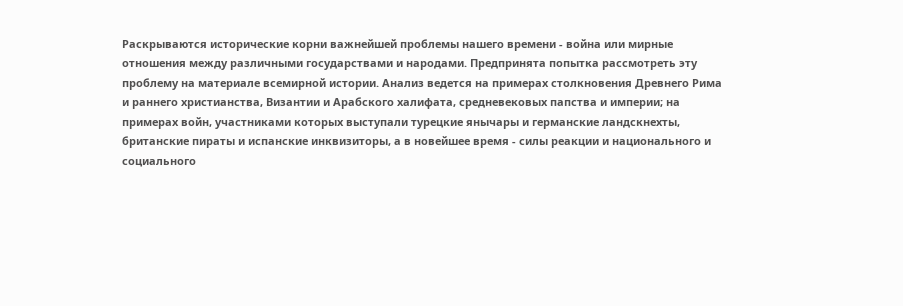Раскрываются исторические корни важнейшей проблемы нашего времени - война или мирные отношения между различными государствами и народами. Предпринята попытка рассмотреть эту проблему на материале всемирной истории. Анализ ведется на примерах столкновения Древнего Рима и раннего христианства, Византии и Арабского халифата, средневековых папства и империи; на примерах войн, участниками которых выступали турецкие янычары и германские ландскнехты, британские пираты и испанские инквизиторы, а в новейшее время - силы реакции и национального и социального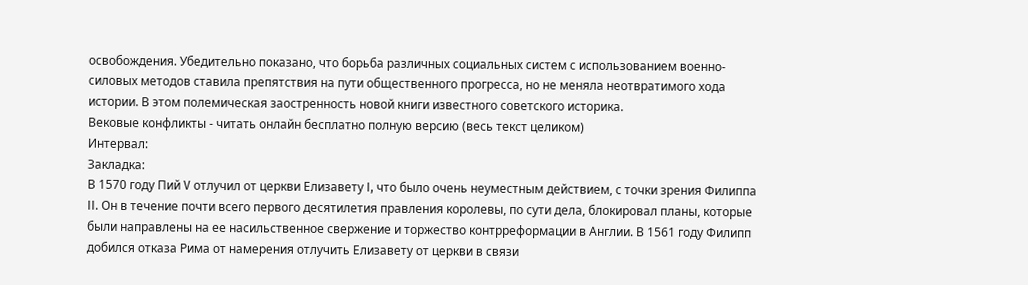освобождения. Убедительно показано, что борьба различных социальных систем с использованием военно-силовых методов ставила препятствия на пути общественного прогресса, но не меняла неотвратимого хода истории. В этом полемическая заостренность новой книги известного советского историка.
Вековые конфликты - читать онлайн бесплатно полную версию (весь текст целиком)
Интервал:
Закладка:
В 1570 году Пий V отлучил от церкви Елизавету I, что было очень неуместным действием, с точки зрения Филиппа II. Он в течение почти всего первого десятилетия правления королевы, по сути дела, блокировал планы, которые были направлены на ее насильственное свержение и торжество контрреформации в Англии. В 1561 году Филипп добился отказа Рима от намерения отлучить Елизавету от церкви в связи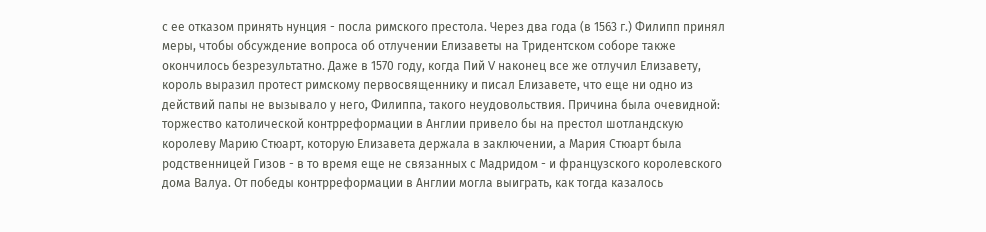с ее отказом принять нунция - посла римского престола. Через два года (в 1563 г.) Филипп принял меры, чтобы обсуждение вопроса об отлучении Елизаветы на Тридентском соборе также окончилось безрезультатно. Даже в 1570 году, когда Пий V наконец все же отлучил Елизавету, король выразил протест римскому первосвященнику и писал Елизавете, что еще ни одно из действий папы не вызывало у него, Филиппа, такого неудовольствия. Причина была очевидной: торжество католической контрреформации в Англии привело бы на престол шотландскую королеву Марию Стюарт, которую Елизавета держала в заключении, а Мария Стюарт была родственницей Гизов - в то время еще не связанных с Мадридом - и французского королевского дома Валуа. От победы контрреформации в Англии могла выиграть, как тогда казалось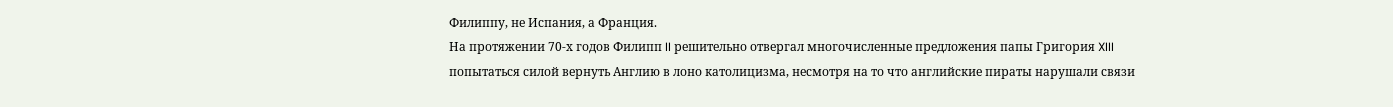Филиппу, не Испания, а Франция.
На протяжении 70-х годов Филипп II решительно отвергал многочисленные предложения папы Григория XIII попытаться силой вернуть Англию в лоно католицизма, несмотря на то что английские пираты нарушали связи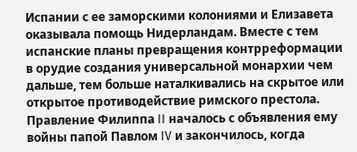Испании с ее заморскими колониями и Елизавета оказывала помощь Нидерландам. Вместе с тем испанские планы превращения контрреформации в орудие создания универсальной монархии чем дальше, тем больше наталкивались на скрытое или открытое противодействие римского престола. Правление Филиппа II началось с объявления ему войны папой Павлом IV и закончилось, когда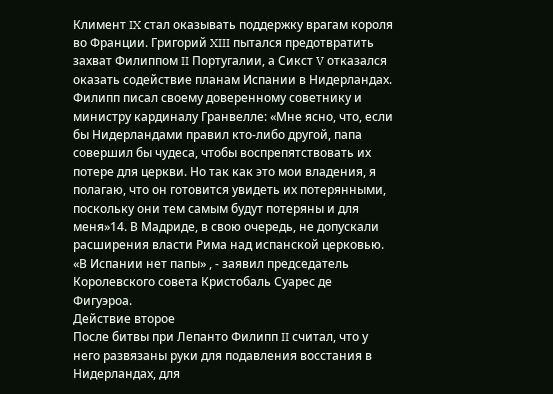Климент IX стал оказывать поддержку врагам короля во Франции. Григорий XIII пытался предотвратить захват Филиппом II Португалии, а Сикст V отказался оказать содействие планам Испании в Нидерландах. Филипп писал своему доверенному советнику и министру кардиналу Гранвелле: «Мне ясно, что, если бы Нидерландами правил кто-либо другой, папа совершил бы чудеса, чтобы воспрепятствовать их потере для церкви. Но так как это мои владения, я полагаю, что он готовится увидеть их потерянными, поскольку они тем самым будут потеряны и для меня»14. В Мадриде, в свою очередь, не допускали расширения власти Рима над испанской церковью. «В Испании нет папы» , - заявил председатель Королевского совета Кристобаль Суарес де Фигуэроа.
Действие второе
После битвы при Лепанто Филипп II считал, что у него развязаны руки для подавления восстания в Нидерландах, для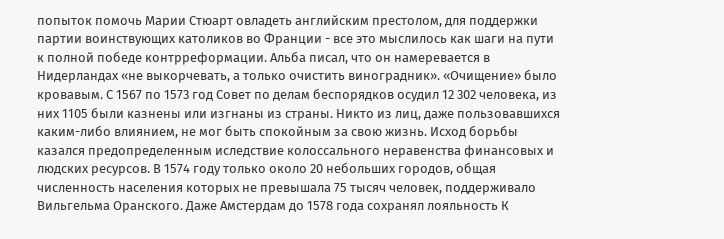попыток помочь Марии Стюарт овладеть английским престолом, для поддержки партии воинствующих католиков во Франции - все это мыслилось как шаги на пути к полной победе контрреформации. Альба писал, что он намеревается в Нидерландах «не выкорчевать, а только очистить виноградник». «Очищение» было кровавым. С 1567 по 1573 год Совет по делам беспорядков осудил 12 302 человека, из них 1105 были казнены или изгнаны из страны. Никто из лиц, даже пользовавшихся каким-либо влиянием, не мог быть спокойным за свою жизнь. Исход борьбы казался предопределенным иследствие колоссального неравенства финансовых и людских ресурсов. В 1574 году только около 20 небольших городов, общая численность населения которых не превышала 75 тысяч человек, поддерживало Вильгельма Оранского. Даже Амстердам до 1578 года сохранял лояльность К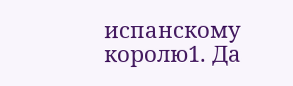испанскому королю1. Да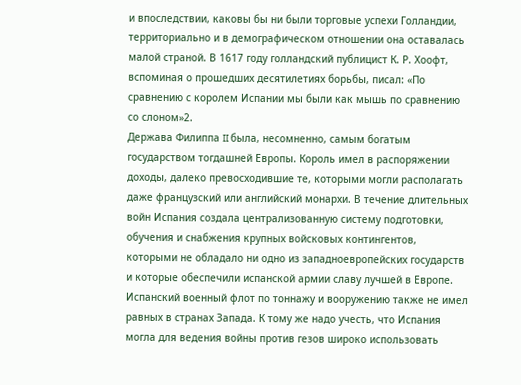и впоследствии, каковы бы ни были торговые успехи Голландии, территориально и в демографическом отношении она оставалась малой страной. В 1617 году голландский публицист К. Р. Хоофт, вспоминая о прошедших десятилетиях борьбы, писал: «По сравнению с королем Испании мы были как мышь по сравнению со слоном»2.
Держава Филиппа II была, несомненно, самым богатым государством тогдашней Европы. Король имел в распоряжении доходы, далеко превосходившие те, которыми могли располагать даже французский или английский монархи. В течение длительных войн Испания создала централизованную систему подготовки, обучения и снабжения крупных войсковых контингентов, которыми не обладало ни одно из западноевропейских государств и которые обеспечили испанской армии славу лучшей в Европе. Испанский военный флот по тоннажу и вооружению также не имел равных в странах Запада. К тому же надо учесть, что Испания могла для ведения войны против гезов широко использовать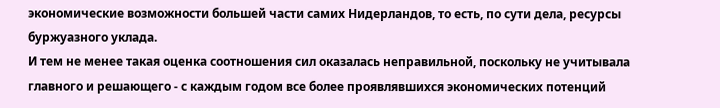экономические возможности большей части самих Нидерландов, то есть, по сути дела, ресурсы буржуазного уклада.
И тем не менее такая оценка соотношения сил оказалась неправильной, поскольку не учитывала главного и решающего - с каждым годом все более проявлявшихся экономических потенций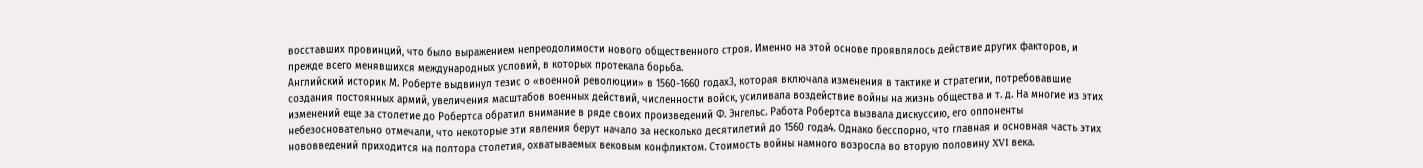восставших провинций, что было выражением непреодолимости нового общественного строя. Именно на этой основе проявлялось действие других факторов, и прежде всего менявшихся международных условий, в которых протекала борьба.
Английский историк М. Роберте выдвинул тезис о «военной революции» в 1560-1660 годах3, которая включала изменения в тактике и стратегии, потребовавшие создания постоянных армий, увеличения масштабов военных действий, численности войск, усиливала воздействие войны на жизнь общества и т. д. На многие из этих изменений еще за столетие до Робертса обратил внимание в ряде своих произведений Ф. Энгельс. Работа Робертса вызвала дискуссию, его оппоненты небезосновательно отмечали, что некоторые эти явления берут начало за несколько десятилетий до 1560 года4. Однако бесспорно, что главная и основная часть этих нововведений приходится на полтора столетия, охватываемых вековым конфликтом. Стоимость войны намного возросла во вторую половину XVI века.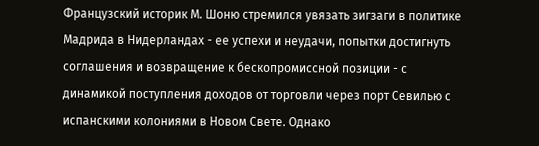Французский историк М. Шоню стремился увязать зигзаги в политике Мадрида в Нидерландах - ее успехи и неудачи, попытки достигнуть соглашения и возвращение к бескопромиссной позиции - с динамикой поступления доходов от торговли через порт Севилью с испанскими колониями в Новом Свете. Однако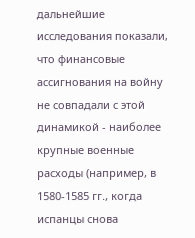дальнейшие исследования показали, что финансовые ассигнования на войну не совпадали с этой динамикой - наиболее крупные военные расходы (например, в 1580-1585 гг., когда испанцы снова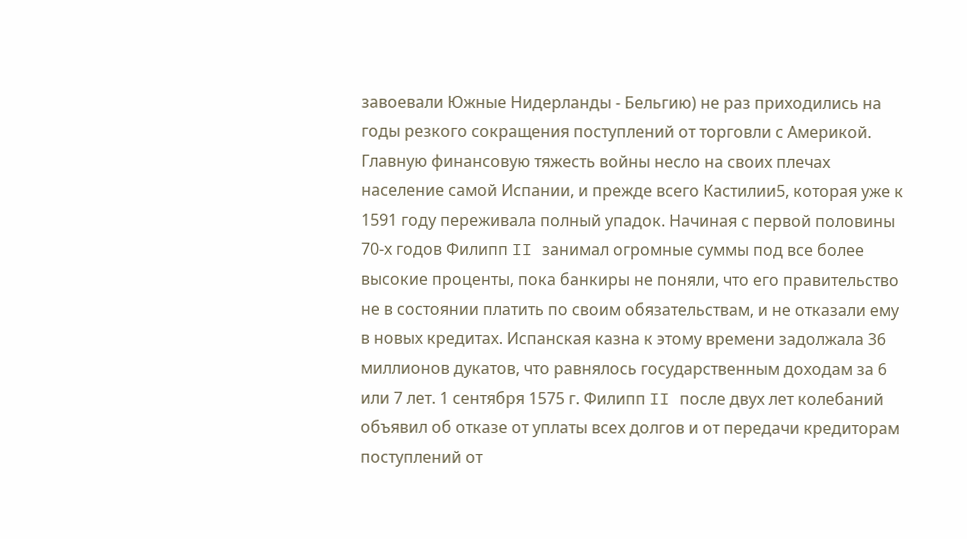завоевали Южные Нидерланды - Бельгию) не раз приходились на годы резкого сокращения поступлений от торговли с Америкой.
Главную финансовую тяжесть войны несло на своих плечах население самой Испании, и прежде всего Кастилии5, которая уже к 1591 году переживала полный упадок. Начиная с первой половины 70-х годов Филипп II занимал огромные суммы под все более высокие проценты, пока банкиры не поняли, что его правительство не в состоянии платить по своим обязательствам, и не отказали ему в новых кредитах. Испанская казна к этому времени задолжала 36 миллионов дукатов, что равнялось государственным доходам за 6 или 7 лет. 1 сентября 1575 г. Филипп II после двух лет колебаний объявил об отказе от уплаты всех долгов и от передачи кредиторам поступлений от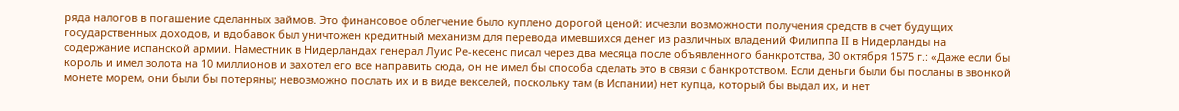ряда налогов в погашение сделанных займов. Это финансовое облегчение было куплено дорогой ценой: исчезли возможности получения средств в счет будущих государственных доходов, и вдобавок был уничтожен кредитный механизм для перевода имевшихся денег из различных владений Филиппа II в Нидерланды на содержание испанской армии. Наместник в Нидерландах генерал Луис Ре-кесенс писал через два месяца после объявленного банкротства, 30 октября 1575 г.: «Даже если бы король и имел золота на 10 миллионов и захотел его все направить сюда, он не имел бы способа сделать это в связи с банкротством. Если деньги были бы посланы в звонкой монете морем, они были бы потеряны; невозможно послать их и в виде векселей, поскольку там (в Испании) нет купца, который бы выдал их, и нет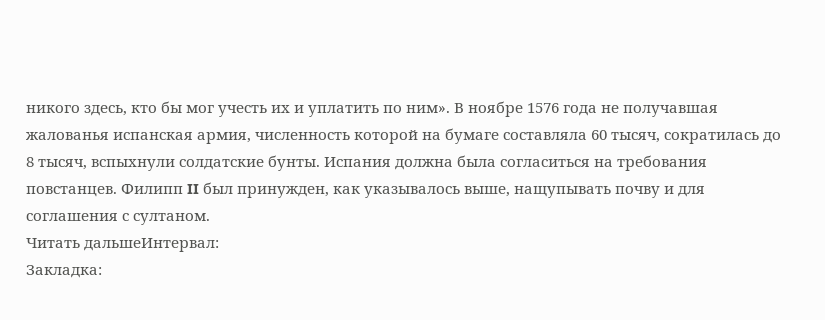никого здесь, кто бы мог учесть их и уплатить по ним». В ноябре 1576 года не получавшая жалованья испанская армия, численность которой на бумаге составляла 60 тысяч, сократилась до 8 тысяч, вспыхнули солдатские бунты. Испания должна была согласиться на требования повстанцев. Филипп II был принужден, как указывалось выше, нащупывать почву и для соглашения с султаном.
Читать дальшеИнтервал:
Закладка: